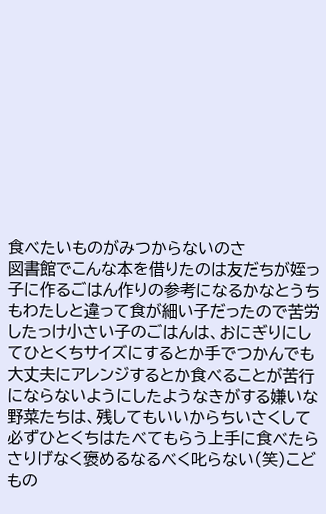食べたいものがみつからないのさ
図書館でこんな本を借りたのは友だちが姪っ子に作るごはん作りの参考になるかなとうちもわたしと違って食が細い子だったので苦労したっけ小さい子のごはんは、おにぎりにしてひとくちサイズにするとか手でつかんでも大丈夫にアレンジするとか食べることが苦行にならないようにしたようなきがする嫌いな野菜たちは、残してもいいからちいさくして必ずひとくちはたべてもらう上手に食べたらさりげなく褒めるなるべく叱らない(笑)こどもの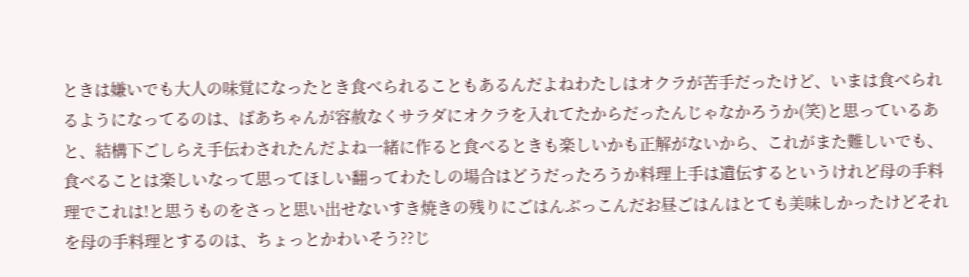ときは嫌いでも大人の味覚になったとき食べられることもあるんだよねわたしはオクラが苦手だったけど、いまは食べられるようになってるのは、ばあちゃんが容赦なくサラダにオクラを入れてたからだったんじゃなかろうか(笑)と思っているあと、結構下ごしらえ手伝わされたんだよね一緒に作ると食べるときも楽しいかも正解がないから、これがまた難しいでも、食べることは楽しいなって思ってほしい翻ってわたしの場合はどうだったろうか料理上手は遺伝するというけれど母の手料理でこれは!と思うものをさっと思い出せないすき焼きの残りにごはんぶっこんだお昼ごはんはとても美味しかったけどそれを母の手料理とするのは、ちょっとかわいそう??じ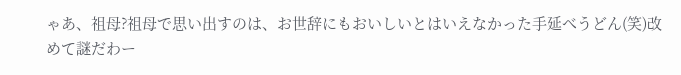ゃあ、祖母?祖母で思い出すのは、お世辞にもおいしいとはいえなかった手延べうどん(笑)改めて謎だわー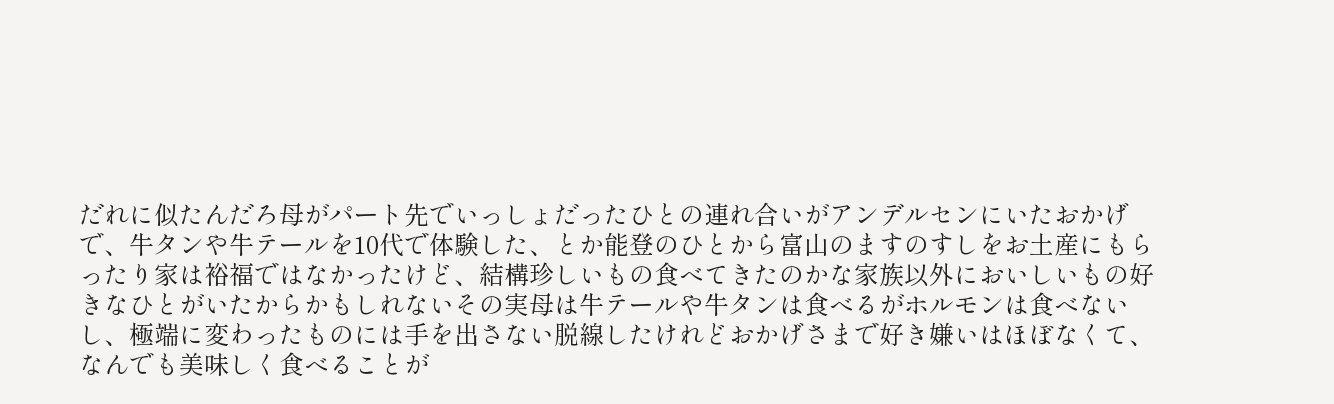だれに似たんだろ母がパート先でいっしょだったひとの連れ合いがアンデルセンにいたおかげで、牛タンや牛テールを10代で体験した、とか能登のひとから富山のますのすしをお土産にもらったり家は裕福ではなかったけど、結構珍しいもの食べてきたのかな家族以外においしいもの好きなひとがいたからかもしれないその実母は牛テールや牛タンは食べるがホルモンは食べないし、極端に変わったものには手を出さない脱線したけれどおかげさまで好き嫌いはほぼなくて、なんでも美味しく食べることが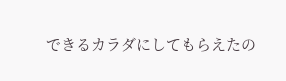できるカラダにしてもらえたの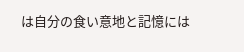は自分の食い意地と記憶には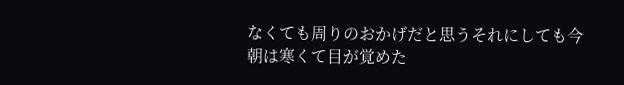なくても周りのおかげだと思うそれにしても今朝は寒くて目が覚めた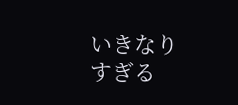いきなりすぎる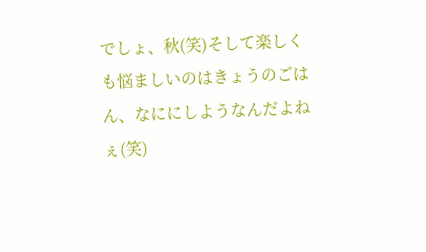でしょ、秋(笑)そして楽しくも悩ましいのはきょうのごはん、なににしようなんだよねぇ(笑)